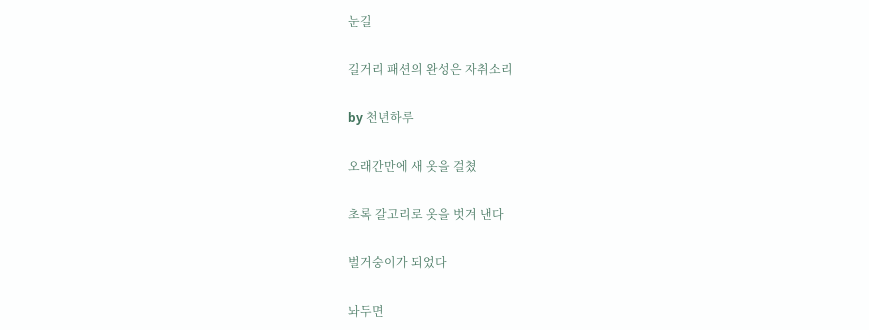눈길

길거리 패션의 완성은 자취소리

by 천년하루

오래간만에 새 옷을 걸쳤

초록 갈고리로 옷을 벗겨 낸다

벌거숭이가 되었다

놔두면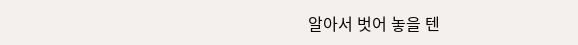알아서 벗어 놓을 텐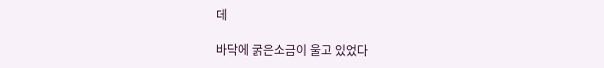데

바닥에 굵은소금이 울고 있었다